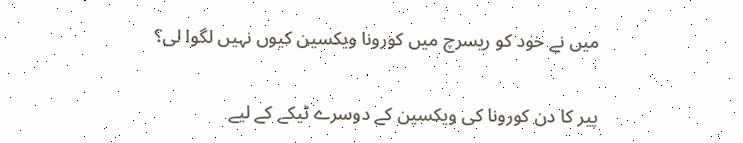میں نے خود کو ریسرچ میں کورونا ویکسین کیوں نہیں لگوا لی؟


پیر کا دن کورونا کی ویکسین کے دوسرے ٹیکے کے لیے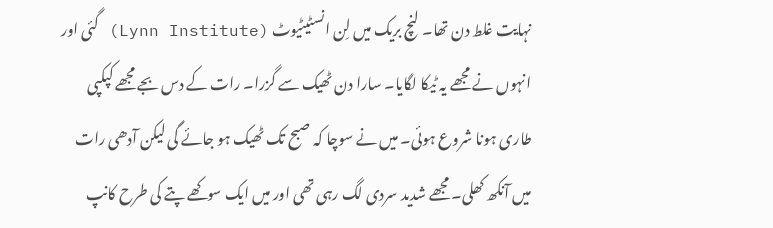نہایت غلط دن تھا۔ لنچ بریک میں لِن انسٹیٹیوٹ (Lynn Institute) گئی اور انہوں نے مجھے یہ ٹیکا لگایا۔ سارا دن ٹھیک سے گزرا۔ رات کے دس بجے مجھے کپکپی طاری ہونا شروع ہوئی۔ میں نے سوچا کہ صبح تک ٹھیک ہو جائے گی لیکن آدھی رات میں آنکھ کھلی۔ مجھے شدید سردی لگ رہی تھی اور میں ایک سوکھے پتے کی طرح کانپ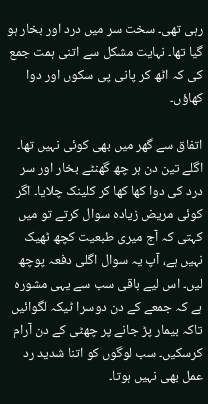رہی تھی۔ سخت سر میں درد اور بخار ہو گیا تھا۔ نہایت مشکل سے اتنی ہمت جمع کی کہ اٹھ کر پانی پی سکوں اور دوا کھاؤں۔

اتفاق سے گھر میں بھی کوئی نہیں تھا۔ اگلے تین دن ہر چھ گھنٹے بخار اور سر درد کی دوا کھا کھا کر کلینک چلایا۔ اگر کوئی مریض زیادہ سوال کرتے تو میں کہتی کہ آج میری طبعیت کچھ ٹھیک نہیں ہے، آپ یہ سوال اگلی دفعہ پوچھ لیں۔ اس لیے باقی سب سے یہی مشورہ ہے کہ جمعے کے دن دوسرا ٹیکہ لگوائیں تاکہ بیمار پڑ جانے پر چھٹی کے دن آرام کرسکیں۔ سب لوگوں کو اتنا شدید رد عمل بھی نہیں ہوتا۔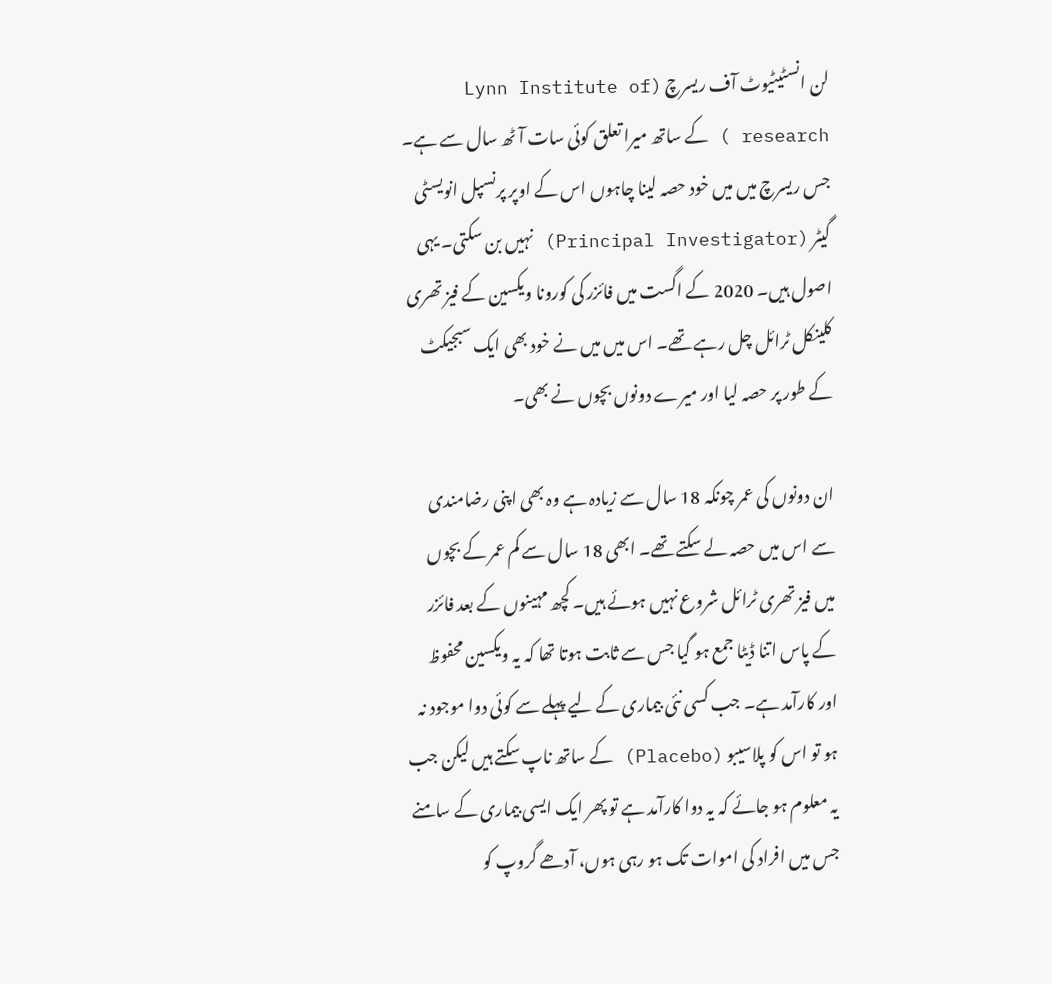لن انسٹیٹیوٹ آف ریسرچ (Lynn Institute of research ) کے ساتھ میرا تعلق کوئی سات آٹھ سال سے ہے۔ جس ریسرچ میں میں خود حصہ لینا چاہوں اس کے اوپر پرنسپل انویسٹی گیٹر (Principal Investigator) نہیں بن سکتی۔ یہی اصول ہیں۔ 2020 کے اگست میں فائزر کی کورونا ویکسین کے فیز تھری کلینکل ٹرائل چل رہے تھے۔ اس میں میں نے خود بھی ایک سبجیکٹ کے طور پر حصہ لیا اور میرے دونوں بچوں نے بھی۔

ان دونوں کی عمر چونکہ 18 سال سے زیادہ ہے وہ بھی اپنی رضامندی سے اس میں حصہ لے سکتے تھے۔ ابھی 18 سال سے کم عمر کے بچوں میں فیز تھری ٹرائل شروع نہیں ہوئے ہیں۔ کچھ مہینوں کے بعد فائزر کے پاس اتنا ڈیٹا جمع ہو گیا جس سے ثابت ہوتا تھا کہ یہ ویکسین محفوظ اور کارآمد ہے۔ جب کسی نئی بیماری کے لیے پہلے سے کوئی دوا موجود نہ ہو تو اس کو پلاسیبو (Placebo) کے ساتھ ناپ سکتے ہیں لیکن جب یہ معلوم ہو جائے کہ یہ دوا کارآمد ہے تو پھر ایک ایسی بیماری کے سامنے جس میں افراد کی اموات تک ہو رہی ہوں، آدھے گروپ کو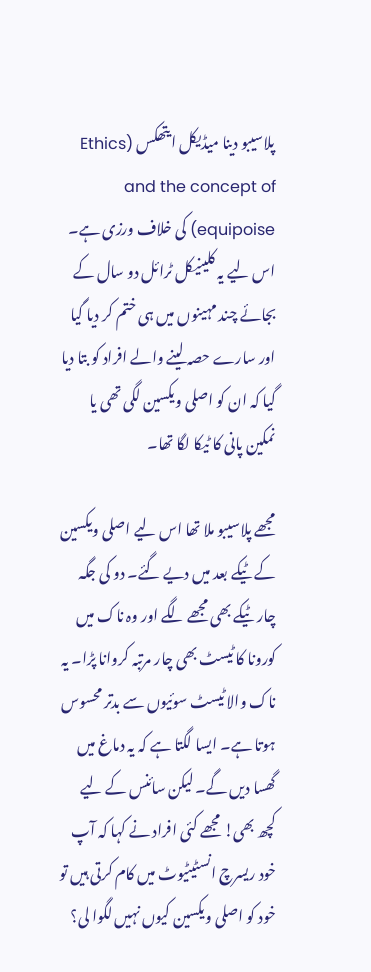پلاسیبو دینا میڈیکل ایتھکس (Ethics and the concept of equipoise) کی خلاف ورزی ہے۔ اس لیے یہ کلینیکل ٹرائل دو سال کے بجائے چند مہینوں میں ہی ختم کر دیا گیا اور سارے حصہ لینے والے افراد کو بتا دیا گیا کہ ان کو اصلی ویکسین لگی تھی یا نمکین پانی کا ٹیکا لگا تھا۔

مجھے پلاسیبو ملا تھا اس لیے اصلی ویکسین کے ٹیکے بعد میں دیے گئے۔ دو کی جگہ چار ٹیکے بھی مجھے لگے اور وہ ناک میں کورونا کا ٹیسٹ بھی چار مرتبہ کروانا پڑا۔ یہ ناک والا ٹیسٹ سوئیوں سے بدتر محسوس ہوتا ہے۔ ایسا لگتا ہے کہ یہ دماغ میں گھسا دیں گے۔ لیکن سائنس کے لیے کچھ بھی! مجھے کئی افراد نے کہا کہ آپ خود ریسرچ انسٹیٹیوٹ میں کام کرتی ہیں تو خود کو اصلی ویکسین کیوں نہیں لگوا لی؟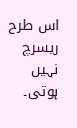اس طرح ریسرچ نہیں ہوتی۔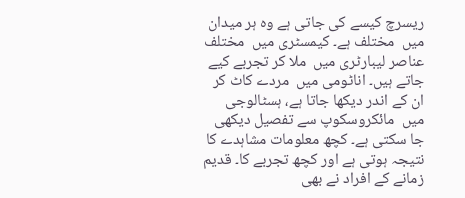ریسرچ کیسے کی جاتی ہے وہ ہر میدان میں ‌ مختلف ہے۔ کیمسٹری میں ‌ مختلف عناصر لیبارٹری میں ‌ ملا کر تجربے کیے جاتے ہیں۔ اناٹومی میں ‌ مردے کاٹ کر ان کے اندر دیکھا جاتا ہے، ہسٹالوجی میں ‌ مائکروسکوپ سے تفصیل دیکھی جا سکتی ہے۔ کچھ معلومات مشاہدے کا نتیجہ ہوتی ہے اور کچھ تجربے کا۔ قدیم زمانے کے افراد نے بھی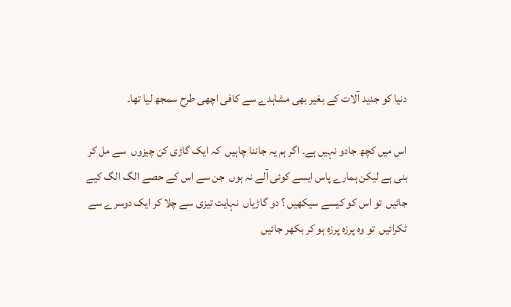دنیا کو جدید آلات کے بغیر بھی مشاہدے سے کافی اچھی طرح سمجھ لیا تھا۔

اس میں کچھ جادو نہیں ہے۔ اگر ہم یہ جاننا چاہیں ‌ کہ ایک گاڑی کن چیزوں ‌ سے مل کر بنی ہے لیکن ہمارے پاس ایسے کوئی آلے نہ ہوں ‌ جن سے اس کے حصے الگ الگ کیے جائیں ‌ تو اس کو کیسے سیکھیں ‌؟ دو گاڑیاں ‌ نہایت تیزی سے چلا کر ایک دوسرے سے ٹکرائیں ‌ تو وہ پرزہ پرزہ ہو کر بکھر جائیں ‌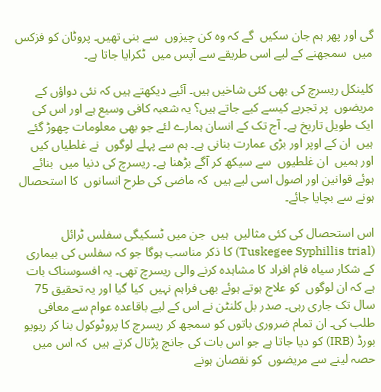گی اور پھر ہم جان سکیں ‌ گے کہ وہ کن چیزوں ‌ سے بنی تھیں۔ پروٹان کو فزکس میں ‌ سمجھنے کے لیے اسی طریقے سے آپس میں ‌ ٹکرایا جاتا ہے۔

کلینکل ریسرچ کی بھی کئی شاخیں ہیں۔ آئیے دیکھتے ہیں کہ نئی دواؤں کے مریضوں ‌ پر تجربے کیسے کیے جاتے ہیں؟ یہ شعبہ کافی وسیع ہے اور اس کی ایک طویل تاریخ ہے۔ آج تک کے انسان ہمارے لئے جو بھی معلومات چھوڑ گئے ہیں ‌ ان کے اوپر اور بڑی عمارت بنانی ہے۔ ہم سے پہلے لوگوں ‌ نے غلطیاں کیں ‌ اور ہمیں ‌ ان غلطیوں ‌ سے سیکھ کر آگے بڑھنا ہے۔ ریسرچ کی دنیا میں ‌ بنائے ہوئے قوانین اور اصول اسی لیے ہیں ‌ کہ ماضی کی طرح‌ انسانوں ‌ کا استحصال ہونے سے بچایا جائے۔

اس استحصال کی کئی مثالیں ‌ ہیں ‌ جن میں ٹسکیگی سفلس ٹرائل (Tuskegee Syphillis trial) کا ذکر مناسب ہوگا جو کہ سفلس کی بیماری کے شکار سیاہ فام افراد کا مشاہدہ کرنے والی ریسرچ تھی۔ یہ افسوسناک بات ہے کہ ان لوگوں ‌ کو علاج ہوتے ہوئے بھی فراہم نہیں ‌ کیا گیا اور یہ تحقیق 75 سال تک جاری رہی۔ صدر بل کلنٹن نے اس کے لیے باقاعدہ عوام سے معافی طلب کی۔ ان تمام ضروری باتوں کو سمجھ کر ریسرچ کا پروٹوکول بنا کر ریویو بورڈ (IRB) کو دیا جاتا ہے جو اس بات کی جانچ پڑتال کرتے ہیں ‌ کہ اس میں ‌ حصہ لینے سے مریضوں ‌ کو نقصان ہونے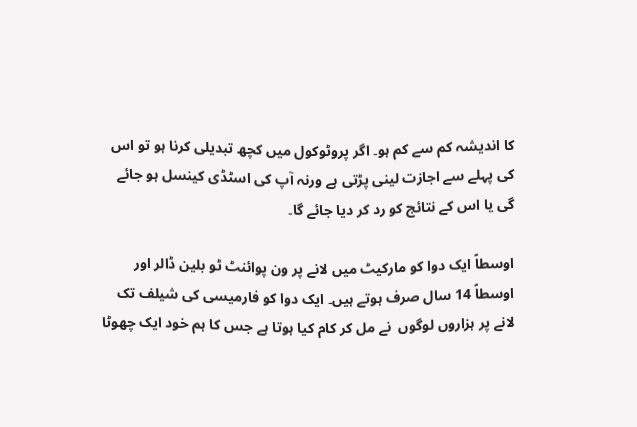کا اندیشہ کم سے کم ہو۔ اگر پروٹوکول میں ‌کچھ تبدیلی کرنا ہو تو اس کی پہلے سے اجازت لینی پڑتی ہے ورنہ آپ کی اسٹڈی کینسل ہو جائے گی یا اس کے نتائج کو رد کر دیا جائے گا۔

اوسطاً ایک دوا کو مارکیٹ میں لانے پر ون پوائنٹ ٹو بلین ڈالر اور اوسطاً 14 سال صرف ہوتے ہیں۔ ایک دوا کو فارمیسی کی شیلف تک لانے پر ہزاروں ‌لوگوں ‌ نے مل کر کام کیا ہوتا ہے جس کا ہم خود ایک چھوٹا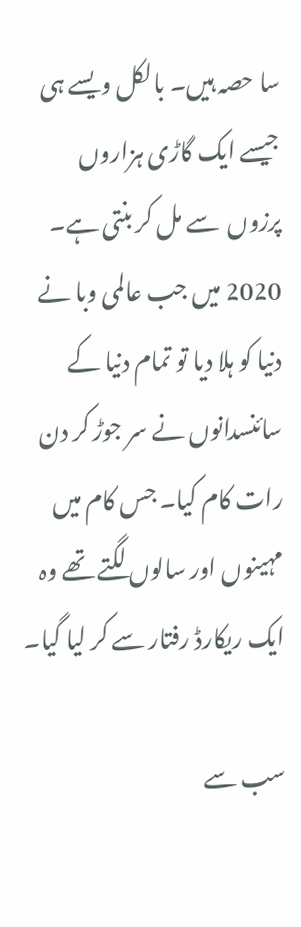سا حصہ ہیں۔ بالکل ویسے ہی جیسے ایک گاڑی ہزاروں ‌ پرزوں ‌ سے مل کر بنتی ہے۔ 2020 میں جب عالمی وبا نے دنیا کو ہلا دیا تو تمام دنیا کے سائنسدانوں نے سر جوڑ کر دن رات کام کیا۔ جس کام میں مہینوں اور سالوں لگتے تھے وہ ایک ریکارڈ رفتار سے کر لیا گیا۔

سب سے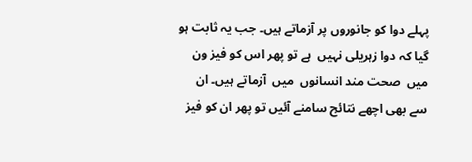پہلے دوا کو جانوروں پر آزماتے ہیں۔ جب یہ ثابت ہو گیا کہ دوا زہریلی نہیں ‌ ہے تو پھر اس کو فیز ون میں ‌ صحت مند انسانوں ‌ میں ‌ آزماتے ہیں۔ ان سے بھی اچھے نتائج سامنے آئیں تو پھر ان کو فیز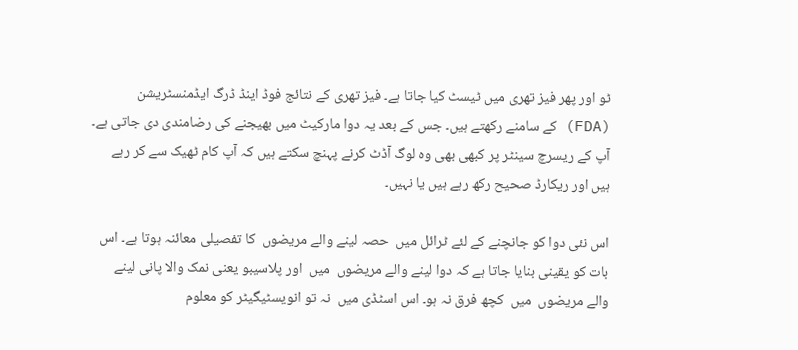ٹو اور پھر فیز تھری میں ٹیسٹ کیا جاتا ہے۔ فیز تھری کے نتائج فوڈ اینڈ ڈرگ ایڈمنسٹریشن (FDA) کے سامنے رکھتے ہیں۔ جس کے بعد یہ دوا مارکیٹ میں بھیجنے کی رضامندی دی جاتی ہے۔ آپ کے ریسرچ سینٹر پر کبھی بھی وہ لوگ آڈٹ کرنے پہنچ سکتے ہیں کہ آپ کام ٹھیک سے کر رہے ہیں ‌اور ریکارڈ صحیح‌ رکھ رہے ہیں ‌یا نہیں۔

اس نئی دوا کو جانچنے کے لئے ٹرائل میں ‌ حصہ لینے والے مریضوں ‌ کا تفصیلی معائنہ ہوتا ہے۔ اس بات کو یقینی بنایا جاتا ہے کہ دوا لینے والے مریضوں ‌ میں ‌ اور پلاسیبو یعنی نمک والا پانی لینے والے مریضوں ‌ میں ‌ کچھ فرق نہ ہو۔ اس اسٹڈی میں ‌ نہ تو انویسٹیگیٹر کو معلوم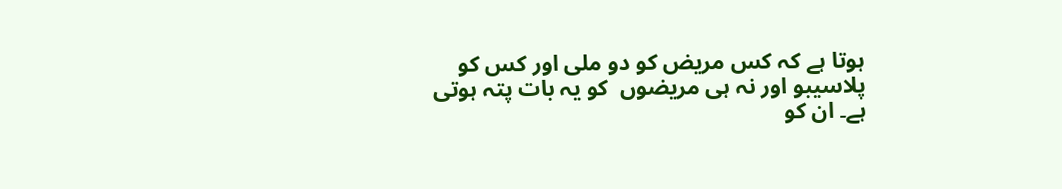ہوتا ہے کہ کس مریض کو دو ملی اور کس کو پلاسیبو اور نہ ہی مریضوں ‌ کو یہ بات پتہ ہوتی ہے۔ ان کو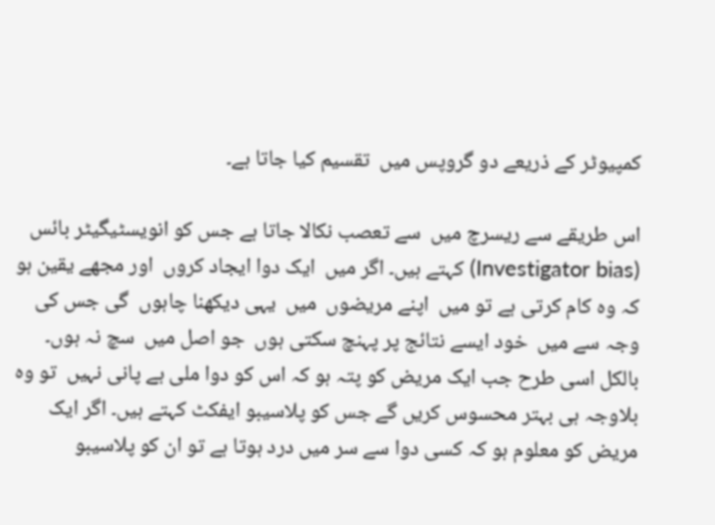کمپیوٹر کے ذریعے دو گروپس میں ‌ تقسیم کیا جاتا ہے۔

اس طریقے سے ریسرچ میں ‌ سے تعصب نکالا جاتا ہے جس کو انویسٹیگیٹر بائس (Investigator bias) کہتے ہیں۔ اگر میں ‌ ایک دوا ایجاد کروں ‌ اور مجھے یقین ہو کہ وہ کام کرتی ہے تو میں ‌ اپنے مریضوں ‌ میں ‌ یہی دیکھنا چاہوں ‌ گی جس کی وجہ سے میں ‌ خود ایسے نتائج پر پہنچ سکتی ہوں ‌ جو اصل میں ‌ سچ نہ ہوں۔ بالکل اسی طرح‌ جب ایک مریض کو پتہ ہو کہ اس کو دوا ملی ہے پانی نہیں ‌ تو وہ بلاوجہ ہی بہتر محسوس کریں گے جس کو پلاسیبو ایفکٹ کہتے ہیں۔ اگر ایک مریض کو معلوم ہو کہ کسی دوا سے سر میں درد ہوتا ہے تو ان کو پلاسیبو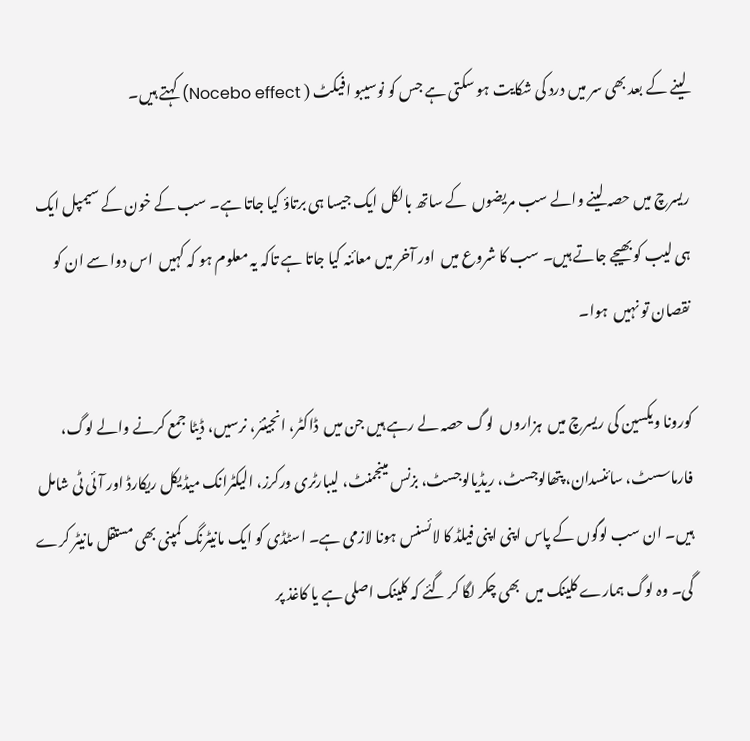لینے کے بعد بھی سر میں درد کی شکایت ہو سکتی ہے جس کو نوسیبو افیکٹ ( Nocebo effect) کہتے ہیں۔

ریسرچ میں حصہ لینے والے سب مریضوں ‌ کے ساتھ بالکل ایک جیسا ہی برتاؤ کیا جاتا ہے۔ سب کے خون کے سیمپل ایک ہی لیب کو بھیجے جاتے ہیں۔ سب کا شروع میں ‌ اور آخر میں معائنہ کیا جاتا ہے تاکہ یہ معلوم ہو کہ کہیں ‌ اس دوا سے ان کو نقصان تو نہیں ‌ ہوا۔

کورونا ویکسین کی ریسرچ میں ‌ ہزاروں ‌ لوگ حصہ لے رہے ہیں جن میں ‌ ڈاکٹر، انجینئر، نرسیں، ڈیٹا جمع کرنے والے لوگ، فارماسسٹ، سائنسدان، پتھالوجسٹ، ریڈیالوجسٹ، بزنس مینجمنٹ، لیبارٹری ورکرز، الیکٹرانک میڈیکل ریکارڈ اور آئی ٹی شامل ہیں۔ ان سب لوگوں کے پاس اپنی اپنی فیلڈ کا لائسنس ہونا لازمی ہے۔ اسٹڈی کو ایک مانیٹرنگ کمپنی بھی مستقل مانیٹر کرے گی۔ وہ لوگ ہمارے کلینک میں ‌ بھی چکر لگا کر گئے کہ کلینک اصلی ہے یا کاغذ پر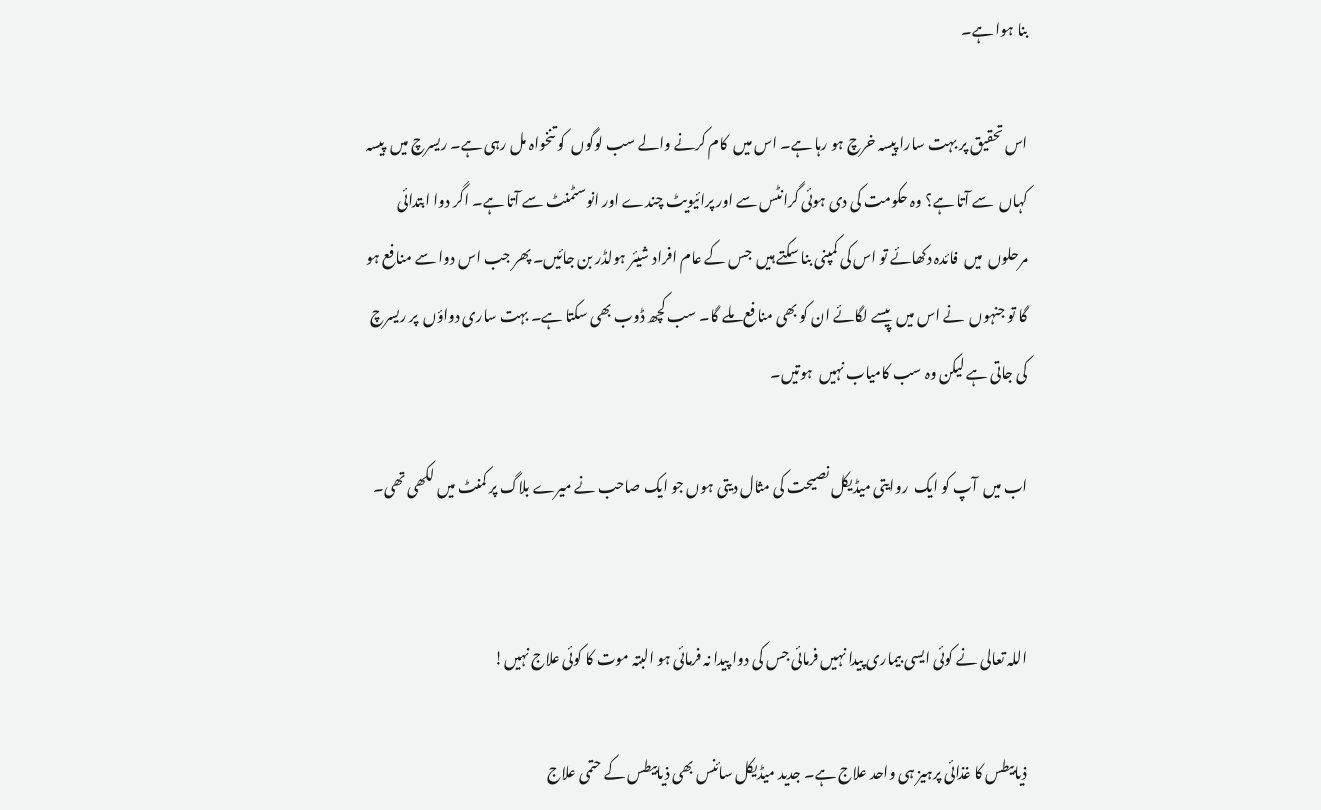بنا ہوا ہے۔

اس تحقیق پر بہت سارا پیسہ خرچ ہو رہا ہے۔ اس میں ‌ کام کرنے والے سب لوگوں ‌ کو تنخواہ مل رہی ہے۔ ریسرچ میں ‌ پیسہ کہاں ‌ سے آتا ہے؟ وہ حکومت کی دی ہوئی گرانٹس سے اور پرائیویٹ چندے اور انوسٹمنٹ سے آتا ہے۔ اگر دوا ابتدائی مرحلوں ‌ میں ‌ فائدہ دکھائے تو اس کی کمپنی بنا سکتے ہیں ‌ جس کے عام افراد شیئر ہولڈر بن جائیں۔ پھر جب اس دوا سے منافع ہو گا تو جنہوں ‌ نے اس میں ‌ پیسے لگائے ان کو بھی منافع ملے گا۔ سب کچھ ڈوب بھی سکتا ہے۔ بہت ساری دواؤں ‌ پر ریسرچ کی جاتی ہے لیکن وہ سب کامیاب نہیں ‌ ہوتیں۔

اب میں ‌ آپ کو ایک ‌ روایتی میڈیکل نصیحت کی مثال دیتی ہوں جو ایک صاحب نے میرے بلاگ پر کمنٹ میں لکھی تھی۔


اللہ تعالی نے کوئی ایسی بیماری پیدا نہیں فرمائی جس کی دوا پیدا نہ فرمائی ہو البتہ موت کا کوئی علاج نہیں!

ذیابیطس کا غذائی پرہیز ہی واحد علاج ہے۔ جدید میڈیکل سائنس بھی ذیابیطس کے حتمی علاج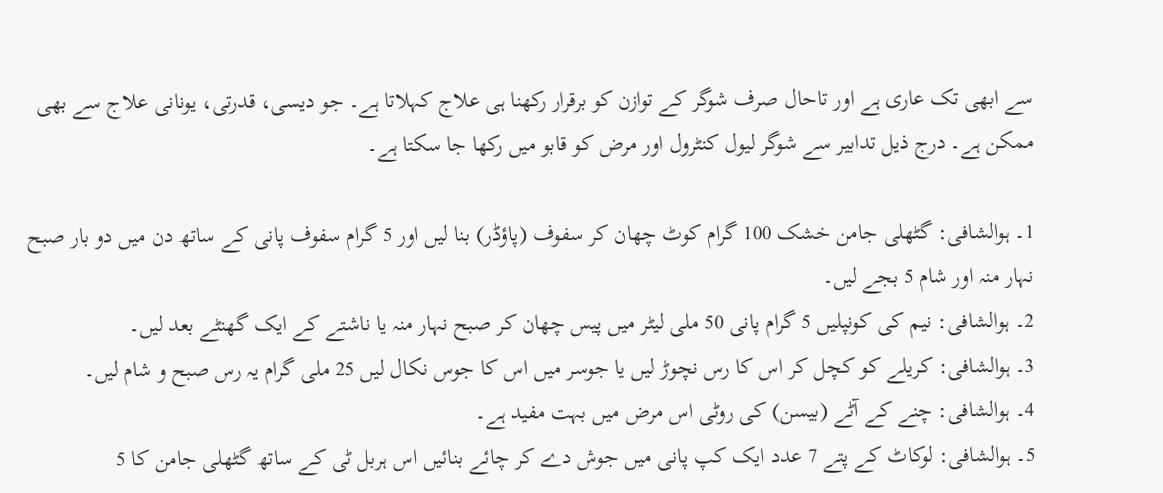سے ابھی تک عاری ہے اور تاحال صرف شوگر کے توازن کو برقرار رکھنا ہی علاج کہلاتا ہے۔ جو دیسی، قدرتی، یونانی علاج سے بھی ممکن ہے۔ درج ذیل تدابیر سے شوگر لیول کنٹرول اور مرض کو قابو میں رکھا جا سکتا ہے۔

1۔ ہوالشافی: گٹھلی جامن خشک 100 گرام کوٹ چھان کر سفوف (پاؤڈر) بنا لیں اور 5 گرام سفوف پانی کے ساتھ دن میں دو بار صبح نہار منہ اور شام 5 بجے لیں۔
2۔ ہوالشافی: نیم کی کونپلیں 5 گرام پانی 50 ملی لیٹر میں پیس چھان کر صبح نہار منہ یا ناشتے کے ایک گھنٹے بعد لیں۔
3۔ ہوالشافی: کریلے کو کچل کر اس کا رس نچوڑ لیں یا جوسر میں اس کا جوس نکال لیں 25 ملی گرام یہ رس صبح و شام لیں۔
4۔ ہوالشافی: چنے کے آٹے (بیسن) کی روٹی اس مرض میں بہت مفید ہے۔
5۔ ہوالشافی: لوکاٹ کے پتے 7 عدد ایک کپ پانی میں جوش دے کر چائے بنائیں اس ہربل ٹی کے ساتھ گٹھلی جامن کا 5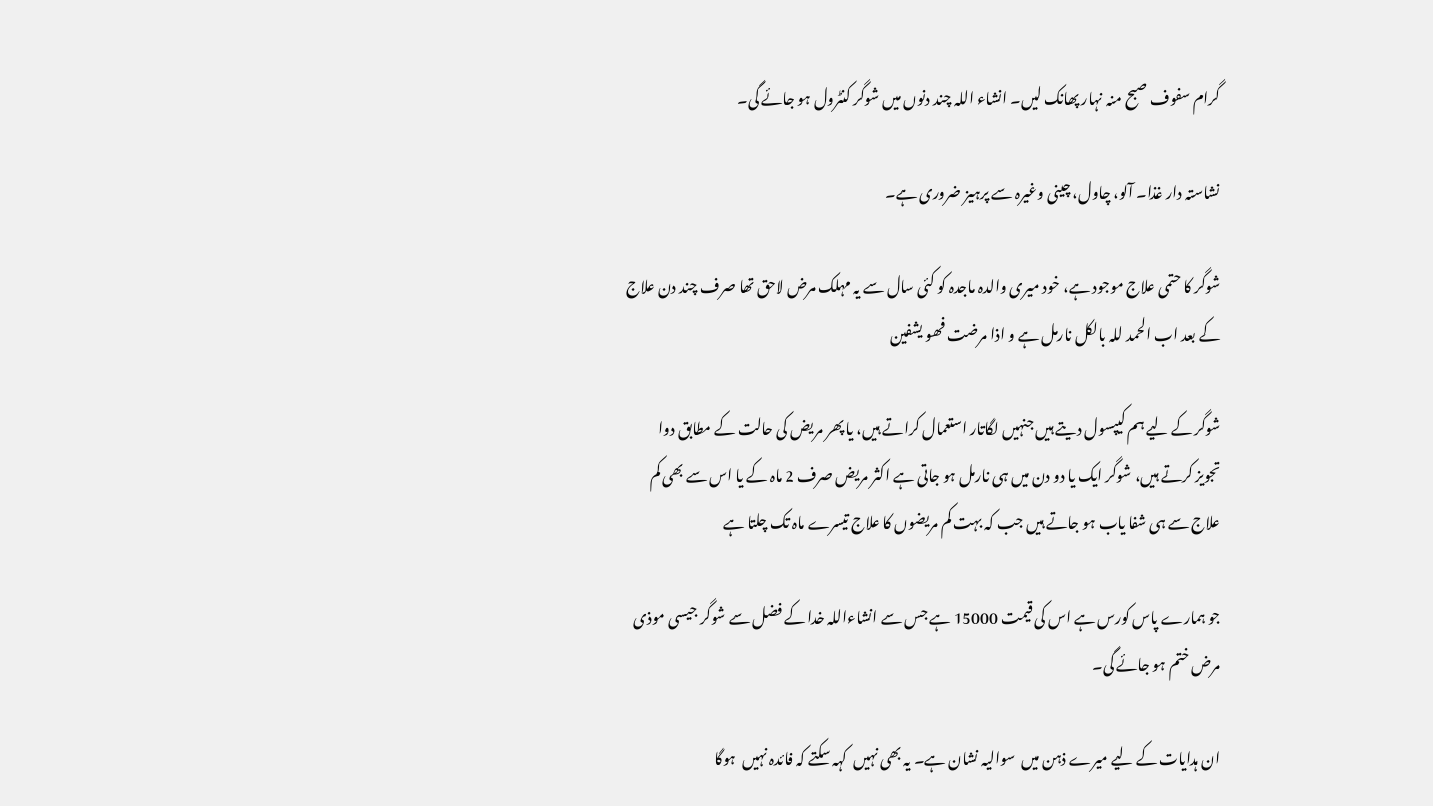گرام سفوف صبح منہ نہار پھانک لیں۔ انشاء اللہ چند دنوں میں شوگر کنٹرول ہو جائے گی۔

نشاستہ دار غذا۔ آلو، چاول، چینی وغیرہ سے پرہیز ضروری ہے۔

شوگر کا حتمی علاج موجود ہے، خود میری والدہ ماجدہ کو کئی سال سے یہ مہلک مرض لاحق تھا صرف چند دن علاج کے بعد اب الحمد للہ بالکل نارمل ہے و اذا مرضت فھو یشفین

شوگر کے لیے ہم کیپسول دیتے ہیں جنہیں لگاتار استعمال کراتے ہیں، یا پھر مریض کی حالت کے مطابق دوا تجویز کرتے ہیں، شوگر ایک یا دو دن میں ہی نارمل ہو جاتی ہے اکثر مریض صرف 2 ماہ کے یا اس سے بھی کم علاج سے ہی شفا یاب ہو جاتے ہیں جب کہ بہت کم مریضوں کا علاج تیسرے ماہ تک چلتا ہے

جو ہمارے پاس کورس ہے اس کی قیمت 15000 ہے جس سے انشاءاللہ خدا کے فضل سے شوگر جیسی موذی مرض ختم ہو جائے گی۔

ان ہدایات کے لیے میرے ذہن میں ‌ سوالیہ نشان ہے۔ یہ بھی نہیں ‌ کہہ سکتے کہ فائدہ نہیں ‌ ہوگا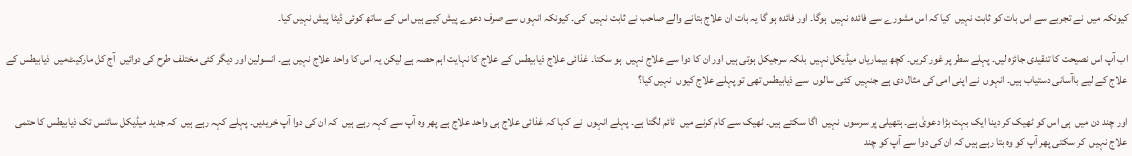کیونکہ میں ‌ نے تجربے سے اس بات کو ثابت نہیں ‌ کیا کہ اس مشورے سے فائدہ نہیں ‌ ہوگا۔ اور فائدہ ہو گا یہ بات ان علاج بتانے والے صاحب نے ثابت نہیں ‌ کی۔ کیونکہ انہوں سے صرف دعوے پیش کیے ہیں اس کے ساتھ کوئی ڈیٹا پیش نہیں کیا۔

اب آپ اس نصیحت کا تنقیدی جائزہ لیں۔ پہلے سطر پر غور کریں۔ کچھ بیماریاں میڈیکل نہیں ‌ بلکہ سرجیکل ہوتی ہیں اور ان کا دوا سے علاج نہیں ‌ ہو سکتا۔ غذائی علاج ذیابیطس کے علاج کا نہایت اہم حصہ ہے لیکن یہ اس کا واحد علاج نہیں ہے۔ انسولین اور دیگر کئی مختلف طرح‌ کی دوائیں ‌ آج کل مارکیٹ‌میں ‌ ذیابیطس کے علاج کے لیے باآسانی دستیاب ہیں۔ انہوں ‌ نے اپنی امی کی مثال دی ہے جنہیں ‌ کئی سالوں ‌ سے ذیابیطس تھی تو پہلے علاج کیوں ‌ نہیں کیا؟

اور چند دن میں ‌ ہی اس کو ٹھیک کر دینا ایک بہت بڑا دعویٰ ‌ہے۔ ہتھیلی پر سرسوں ‌ نہیں ‌ اگا سکتے ہیں۔ ٹھیک سے کام کرنے میں ‌ ٹائم لگتا ہے۔ پہلے انہوں ‌ نے کہا کہ غذائی علاج ہی واحد علاج ہے پھر وہ آپ سے کہہ رہے ہیں ‌ کہ ان کی دوا آپ خریدیں۔ پہلے کہہ رہے ہیں ‌ کہ جدید میڈیکل سائنس تک ذیابیطس کا حتمی علاج نہیں ‌ کر سکتی پھر آپ کو وہ بتا رہے ہیں کہ ان کی دوا سے آپ کو چند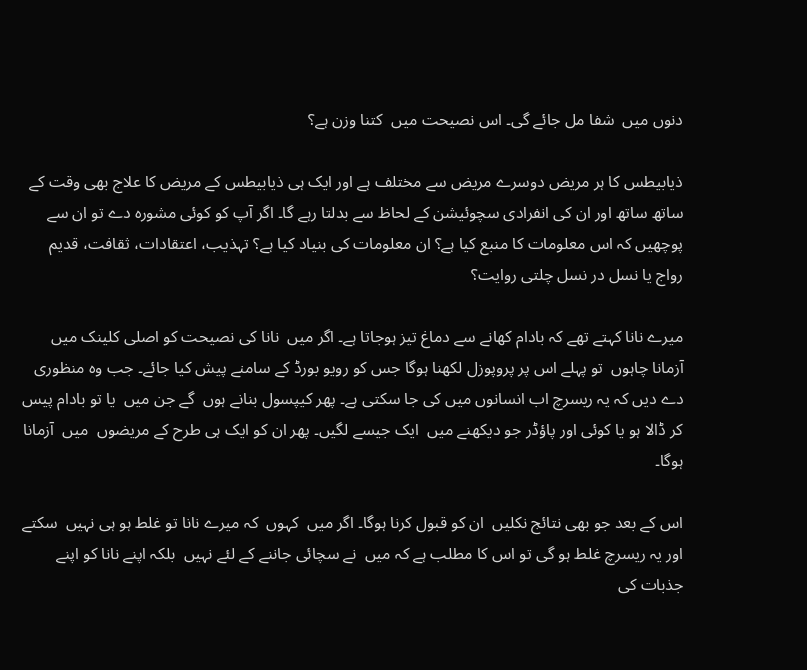دنوں ‌میں ‌ شفا مل جائے گی۔ اس نصیحت میں ‌ کتنا وزن ہے؟

ذیابیطس کا ہر مریض دوسرے مریض سے مختلف ہے اور ایک ہی ذیابیطس کے مریض‌ کا علاج بھی وقت کے ساتھ ساتھ اور ان کی انفرادی سچوئیشن کے لحاظ سے بدلتا رہے گا۔ اگر آپ کو کوئی مشورہ دے تو ان سے پوچھیں ‌کہ اس معلومات کا منبع کیا ہے؟ ان معلومات کی بنیاد کیا ہے؟ تہذیب، اعتقادات، ثقافت، قدیم رواج یا نسل در نسل چلتی روایت؟

میرے نانا کہتے تھے کہ بادام کھانے سے دماغ تیز ہوجاتا ہے۔ اگر میں ‌ نانا کی نصیحت کو اصلی کلینک میں ‌ آزمانا چاہوں ‌ تو پہلے اس پر پروپوزل لکھنا ہوگا جس کو رویو بورڈ کے سامنے پیش کیا جائے۔ جب وہ منظوری دے دیں کہ یہ ریسرچ اب انسانوں میں کی جا سکتی ہے۔ پھر کیپسول بنانے ہوں ‌ گے جن میں ‌ یا تو بادام پیس کر ڈالا ہو یا کوئی اور پاؤڈر جو دیکھنے میں ‌ ایک جیسے لگیں۔ پھر ان کو ایک ہی طرح ‌کے مریضوں ‌ میں ‌ آزمانا ہوگا۔

اس کے بعد جو بھی نتائج نکلیں ‌ ان کو قبول کرنا ہوگا۔ اگر میں ‌ کہوں ‌ کہ میرے نانا تو غلط ہو ہی نہیں ‌ سکتے اور یہ ریسرچ غلط ہو گی تو اس کا مطلب ہے کہ میں ‌ نے سچائی جاننے کے لئے نہیں ‌ بلکہ اپنے نانا کو اپنے جذبات کی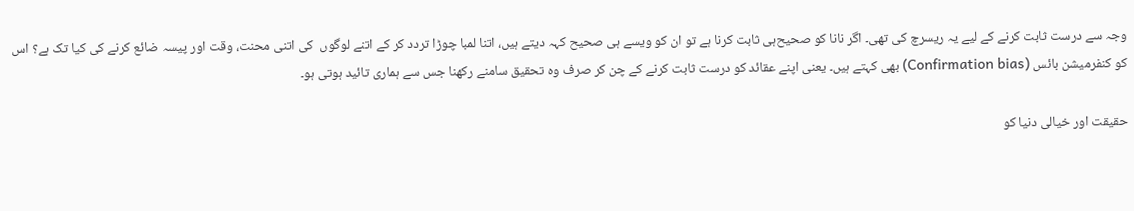وجہ سے درست ثابت کرنے کے لیے یہ ریسرچ کی تھی۔ اگر نانا کو صحیح‌ہی ثابت کرنا ہے تو ان کو ویسے ہی صحیح کہہ دیتے ہیں، اتنا لمبا چوڑا تردد کر کے اتنے لوگوں ‌ کی اتنی محنت، وقت اور پیسہ ضائع کرنے کی کیا تک ہے؟ اس کو کنفرمیشن بائس (Confirmation bias) بھی کہتے ہیں۔ یعنی اپنے عقائد کو درست ثابت کرنے کے چن کر صرف وہ تحقیق سامنے رکھنا جس سے ہماری تائید ہوتی ہو۔

حقیقت اور خیالی دنیا کو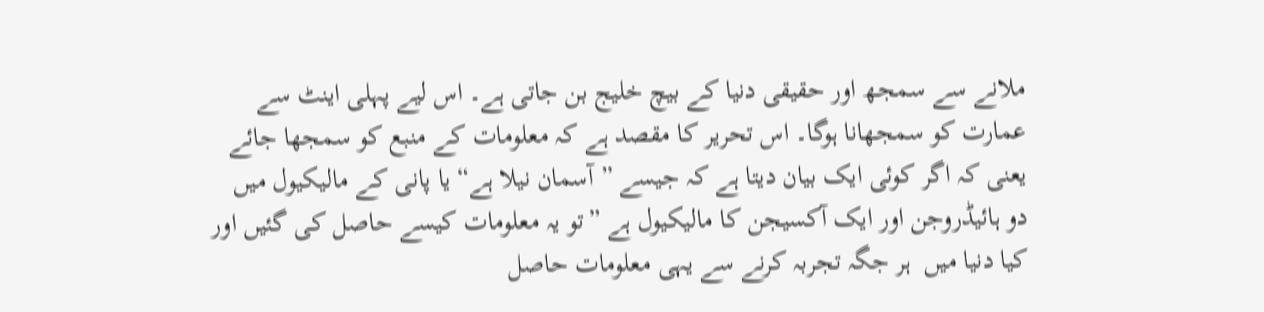ملانے سے سمجھ اور حقیقی دنیا کے بیچ خلیج بن جاتی ہے۔ اس لیے پہلی اینٹ سے عمارت کو سمجھانا ہوگا۔ اس تحریر کا مقصد ہے کہ معلومات کے منبع کو سمجھا جائے یعنی کہ اگر کوئی ایک بیان دیتا ہے کہ جیسے ”آسمان نیلا ہے“ یا پانی کے مالیکیول میں ‌ دو ہائیڈروجن اور ایک آکسیجن کا مالیکیول ہے ”تو یہ معلومات کیسے حاصل کی گئیں اور کیا دنیا میں ‌ ہر جگہ تجربہ کرنے سے یہی معلومات حاصل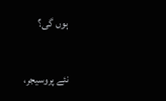ہوں ‌گی؟

نئے پروسیجر،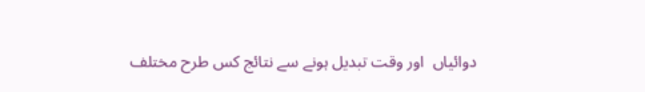دوائیاں ‌ اور وقت تبدیل ہونے سے نتائج کس طرح‌ مختلف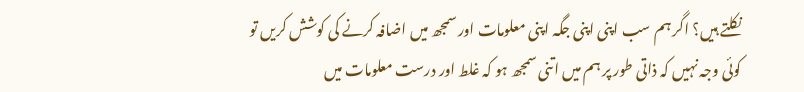نکلتے ہیں؟ اگر ہم سب اپنی اپنی جگہ اپنی معلومات اور سمجھ میں اضافہ کرنے کی کوشش کریں تو کوئی وجہ نہیں کہ ذاتی طور پر ہم میں اتنی سمجھ ہو کہ غلط اور درست معلومات میں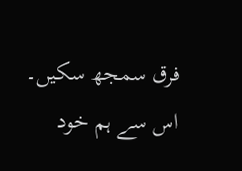فرق سمجھ سکیں۔ اس سے ہم خود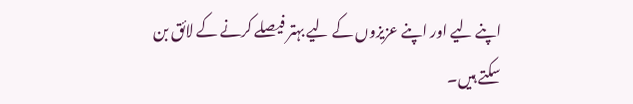اپنے لیے اور اپنے عزیزوں کے لیے بہتر فیصلے کرنے کے لائق بن سکتے ہیں۔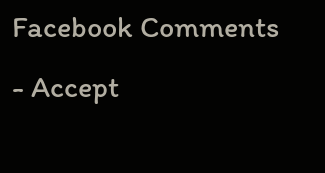Facebook Comments - Accept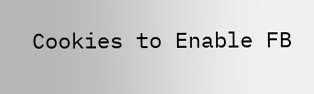Cookies to Enable FB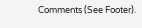Comments (See Footer).